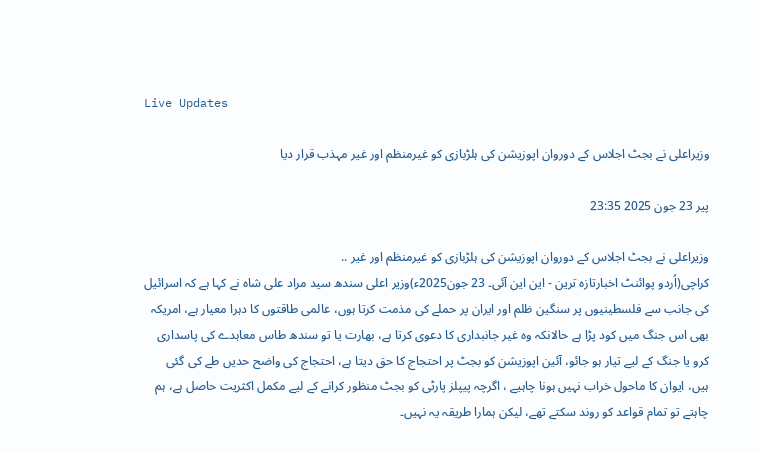Live Updates

وزیراعلی نے بجٹ اجلاس کے دوروان اپوزیشن کی ہلڑبازی کو غیرمنظم اور غیر مہذب قرار دیا

پیر 23 جون 2025 23:35

وزیراعلی نے بجٹ اجلاس کے دوروان اپوزیشن کی ہلڑبازی کو غیرمنظم اور غیر ..
کراچی(اُردو پوائنٹ اخبارتازہ ترین - این این آئی۔ 23 جون2025ء)وزیر اعلی سندھ سید مراد علی شاہ نے کہا ہے کہ اسرائیل کی جانب سے فلسطینیوں پر سنگین ظلم اور ایران پر حملے کی مذمت کرتا ہوں، عالمی طاقتوں کا دہرا معیار ہے، امریکہ بھی اس جنگ میں کود پڑا ہے حالانکہ وہ غیر جانبداری کا دعوی کرتا ہے، بھارت یا تو سندھ طاس معاہدے کی پاسداری کرو یا جنگ کے لیے تیار ہو جائو، آئین اپوزیشن کو بجٹ پر احتجاج کا حق دیتا ہے، احتجاج کی واضح حدیں طے کی گئی ہیں، ایوان کا ماحول خراب نہیں ہونا چاہیے ، اگرچہ پیپلز پارٹی کو بجٹ منظور کرانے کے لیے مکمل اکثریت حاصل ہے، ہم چاہتے تو تمام قواعد کو روند سکتے تھے، لیکن ہمارا طریقہ یہ نہیں۔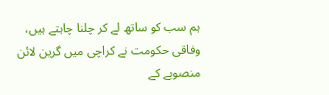ہم سب کو ساتھ لے کر چلنا چاہتے ہیں، وفاقی حکومت نے کراچی میں گرین لائن منصوبے کے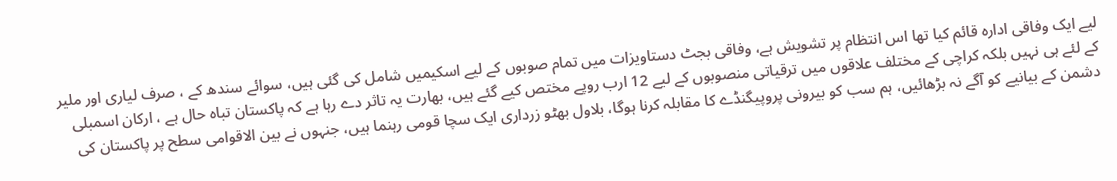لیے ایک وفاقی ادارہ قائم کیا تھا اس انتظام پر تشویش ہے، وفاقی بجٹ دستاویزات میں تمام صوبوں کے لیے اسکیمیں شامل کی گئی ہیں، سوائے سندھ کے ، صرف لیاری اور ملیر کے لئے ہی نہیں بلکہ کراچی کے مختلف علاقوں میں ترقیاتی منصوبوں کے لیے 12 ارب روپے مختص کیے گئے ہیں، بھارت یہ تاثر دے رہا ہے کہ پاکستان تباہ حال ہے ، ارکان اسمبلی دشمن کے بیانیے کو آگے نہ بڑھائیں، ہم سب کو بیرونی پروپیگنڈے کا مقابلہ کرنا ہوگا، بلاول بھٹو زرداری ایک سچا قومی رہنما ہیں، جنہوں نے بین الاقوامی سطح پر پاکستان کی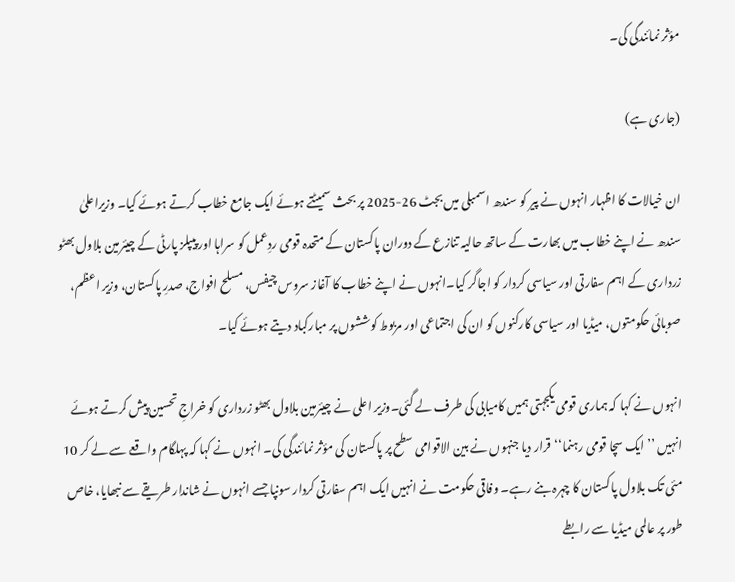مؤثر نمائندگی کی۔

(جاری ہے)

ان خیالات کا اظہار انہوں نے پیر کو سندھ اسمبلی میں بجٹ 26-2025 پر بحث سمیٹتے ہوئے ایک جامع خطاب کرتے ہوئے کیا۔ وزیراعلیٰ سندھ نے اپنے خطاب میں بھارت کے ساتھ حالیہ تنازع کے دوران پاکستان کے متحدہ قومی ردِعمل کو سراہا اور پیپلز پارٹی کے چیئرمین بلاول بھٹو زرداری کے اہم سفارتی اور سیاسی کردار کو اجاگر کیا۔انہوں نے اپنے خطاب کا آغاز سروس چیفس، مسلح افواج، صدرِ پاکستان، وزیر اعظم، صوبائی حکومتوں، میڈیا اور سیاسی کارکنوں کو ان کی اجتماعی اور مربوط کوششوں پر مبارکباد دیتے ہوئے کیا۔

انہوں نے کہا کہ ہماری قومی یکجہتی ہمیں کامیابی کی طرف لے گئی۔وزیر اعلی نے چیئرمین بلاول بھٹو زرداری کو خراجِ تحسین پیش کرتے ہوئے انہیں ’’ایک سچا قومی رہنما‘‘قرار دیا جنہوں نے بین الاقوامی سطح پر پاکستان کی مؤثر نمائندگی کی۔ انہوں نے کہا کہ پہلگام واقعے سے لے کر 10 مئی تک بلاول پاکستان کا چہرہ بنے رہے۔ وفاقی حکومت نے انہیں ایک اہم سفارتی کردار سونپا جسے انہوں نے شاندار طریقے سے نبھایا، خاص طور پر عالمی میڈیا سے رابطے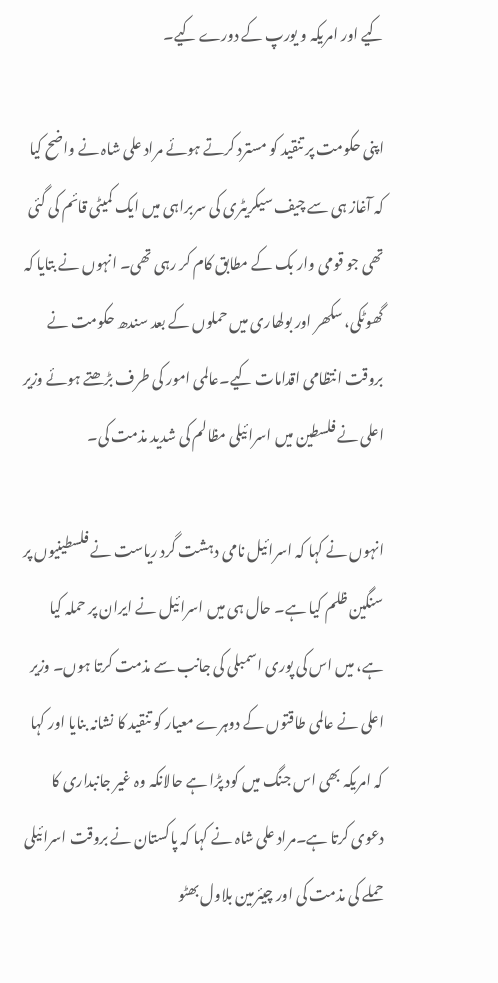کیے اور امریکہ و یورپ کے دورے کیے۔

اپنی حکومت پر تنقید کو مسترد کرتے ہوئے مراد علی شاہ نے واضح کیا کہ آغاز ہی سے چیف سیکریٹری کی سربراہی میں ایک کمیٹی قائم کی گئی تھی جو قومی وار بک کے مطابق کام کر رہی تھی۔ انہوں نے بتایا کہ گھوٹکی، سکھر اور بولھاری میں حملوں کے بعد سندھ حکومت نے بروقت انتظامی اقدامات کیے۔عالمی امور کی طرف بڑھتے ہوئے وزیر اعلی نے فلسطین میں اسرائیلی مظالم کی شدید مذمت کی۔

انہوں نے کہا کہ اسرائیل نامی دہشت گرد ریاست نے فلسطینیوں پر سنگین ظلم کیا ہے۔ حال ہی میں اسرائیل نے ایران پر حملہ کیا ہے، میں اس کی پوری اسمبلی کی جانب سے مذمت کرتا ہوں۔ وزیر اعلی نے عالمی طاقتوں کے دوہرے معیار کو تنقید کا نشانہ بنایا اور کہا کہ امریکہ بھی اس جنگ میں کود پڑا ہے حالانکہ وہ غیر جانبداری کا دعوی کرتا ہے۔مراد علی شاہ نے کہا کہ پاکستان نے بروقت اسرائیلی حملے کی مذمت کی اور چیئرمین بلاول بھٹو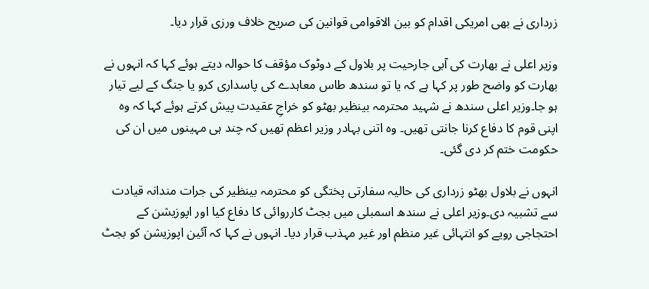زرداری نے بھی امریکی اقدام کو بین الاقوامی قوانین کی صریح خلاف ورزی قرار دیا۔

وزیر اعلی نے بھارت کی آبی جارحیت پر بلاول کے دوٹوک مؤقف کا حوالہ دیتے ہوئے کہا کہ انہوں نے بھارت کو واضح طور پر کہا ہے کہ یا تو سندھ طاس معاہدے کی پاسداری کرو یا جنگ کے لیے تیار ہو جا۔وزیر اعلی سندھ نے شہید محترمہ بینظیر بھٹو کو خراجِ عقیدت پیش کرتے ہوئے کہا کہ وہ اپنی قوم کا دفاع کرنا جانتی تھیں۔ وہ اتنی بہادر وزیر اعظم تھیں کہ چند ہی مہینوں میں ان کی حکومت ختم کر دی گئی۔

انہوں نے بلاول بھٹو زرداری کی حالیہ سفارتی پختگی کو محترمہ بینظیر کی جرات مندانہ قیادت سے تشبیہ دی۔وزیر اعلی نے سندھ اسمبلی میں بجٹ کارروائی کا دفاع کیا اور اپوزیشن کے احتجاجی رویے کو انتہائی غیر منظم اور غیر مہذب قرار دیا۔ انہوں نے کہا کہ آئین اپوزیشن کو بجٹ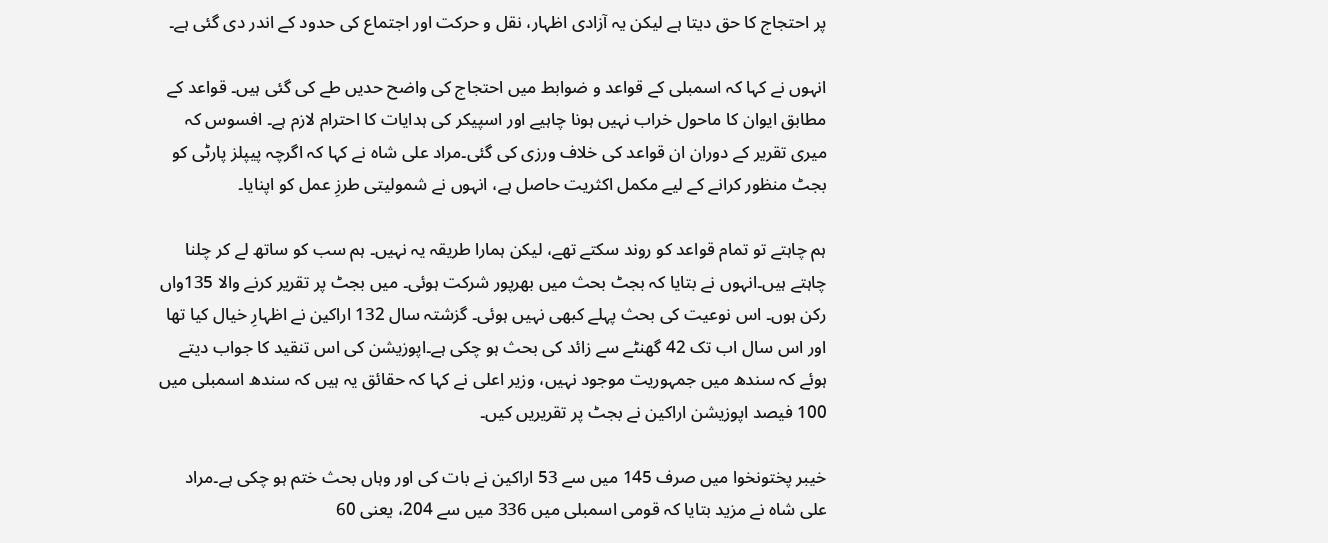پر احتجاج کا حق دیتا ہے لیکن یہ آزادی اظہار، نقل و حرکت اور اجتماع کی حدود کے اندر دی گئی ہے۔

انہوں نے کہا کہ اسمبلی کے قواعد و ضوابط میں احتجاج کی واضح حدیں طے کی گئی ہیں۔ قواعد کے مطابق ایوان کا ماحول خراب نہیں ہونا چاہیے اور اسپیکر کی ہدایات کا احترام لازم ہے۔ افسوس کہ میری تقریر کے دوران ان قواعد کی خلاف ورزی کی گئی۔مراد علی شاہ نے کہا کہ اگرچہ پیپلز پارٹی کو بجٹ منظور کرانے کے لیے مکمل اکثریت حاصل ہے، انہوں نے شمولیتی طرزِ عمل کو اپنایا۔

ہم چاہتے تو تمام قواعد کو روند سکتے تھے، لیکن ہمارا طریقہ یہ نہیں۔ ہم سب کو ساتھ لے کر چلنا چاہتے ہیں۔انہوں نے بتایا کہ بجٹ بحث میں بھرپور شرکت ہوئی۔ میں بجٹ پر تقریر کرنے والا 135واں رکن ہوں۔ اس نوعیت کی بحث پہلے کبھی نہیں ہوئی۔ گزشتہ سال 132 اراکین نے اظہارِ خیال کیا تھا اور اس سال اب تک 42 گھنٹے سے زائد کی بحث ہو چکی ہے۔اپوزیشن کی اس تنقید کا جواب دیتے ہوئے کہ سندھ میں جمہوریت موجود نہیں، وزیر اعلی نے کہا کہ حقائق یہ ہیں کہ سندھ اسمبلی میں 100 فیصد اپوزیشن اراکین نے بجٹ پر تقریریں کیں۔

خیبر پختونخوا میں صرف 145 میں سے 53 اراکین نے بات کی اور وہاں بحث ختم ہو چکی ہے۔مراد علی شاہ نے مزید بتایا کہ قومی اسمبلی میں 336 میں سے 204، یعنی 60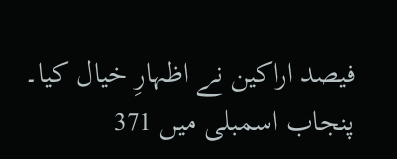فیصد اراکین نے اظہارِ خیال کیا۔ پنجاب اسمبلی میں 371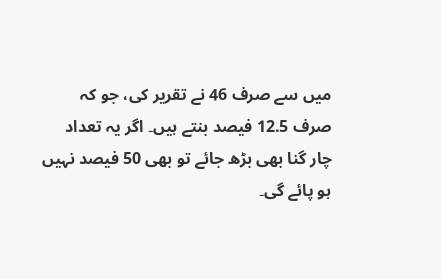میں سے صرف 46 نے تقریر کی، جو کہ صرف 12.5 فیصد بنتے ہیں۔ اگر یہ تعداد چار گنا بھی بڑھ جائے تو بھی 50 فیصد نہیں ہو پائے گی۔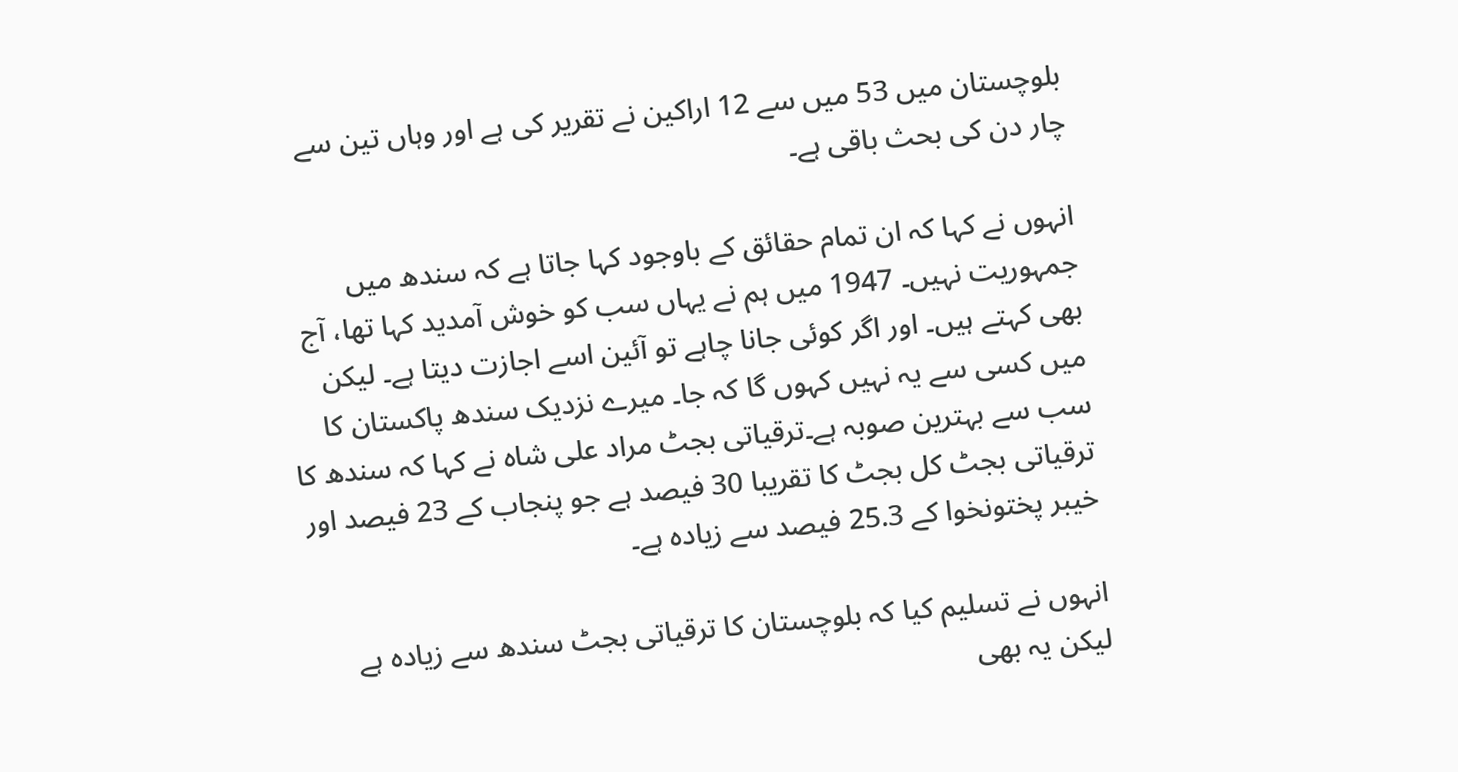بلوچستان میں 53 میں سے 12 اراکین نے تقریر کی ہے اور وہاں تین سے چار دن کی بحث باقی ہے۔

انہوں نے کہا کہ ان تمام حقائق کے باوجود کہا جاتا ہے کہ سندھ میں جمہوریت نہیں۔ 1947 میں ہم نے یہاں سب کو خوش آمدید کہا تھا، آج بھی کہتے ہیں۔ اور اگر کوئی جانا چاہے تو آئین اسے اجازت دیتا ہے۔ لیکن میں کسی سے یہ نہیں کہوں گا کہ جا۔ میرے نزدیک سندھ پاکستان کا سب سے بہترین صوبہ ہے۔ترقیاتی بجٹ مراد علی شاہ نے کہا کہ سندھ کا ترقیاتی بجٹ کل بجٹ کا تقریبا 30 فیصد ہے جو پنجاب کے 23 فیصد اور خیبر پختونخوا کے 25.3 فیصد سے زیادہ ہے۔

انہوں نے تسلیم کیا کہ بلوچستان کا ترقیاتی بجٹ سندھ سے زیادہ ہے لیکن یہ بھی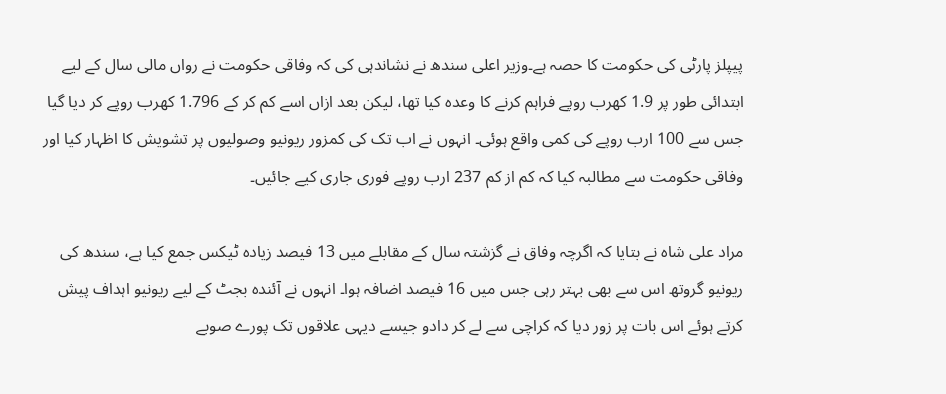پیپلز پارٹی کی حکومت کا حصہ ہے۔وزیر اعلی سندھ نے نشاندہی کی کہ وفاقی حکومت نے رواں مالی سال کے لیے ابتدائی طور پر 1.9 کھرب روپے فراہم کرنے کا وعدہ کیا تھا، لیکن بعد ازاں اسے کم کر کے 1.796 کھرب روپے کر دیا گیا جس سے 100 ارب روپے کی کمی واقع ہوئی۔ انہوں نے اب تک کی کمزور ریونیو وصولیوں پر تشویش کا اظہار کیا اور وفاقی حکومت سے مطالبہ کیا کہ کم از کم 237 ارب روپے فوری جاری کیے جائیں۔

مراد علی شاہ نے بتایا کہ اگرچہ وفاق نے گزشتہ سال کے مقابلے میں 13 فیصد زیادہ ٹیکس جمع کیا ہے، سندھ کی ریونیو گروتھ اس سے بھی بہتر رہی جس میں 16 فیصد اضافہ ہوا۔ انہوں نے آئندہ بجٹ کے لیے ریونیو اہداف پیش کرتے ہوئے اس بات پر زور دیا کہ کراچی سے لے کر دادو جیسے دیہی علاقوں تک پورے صوبے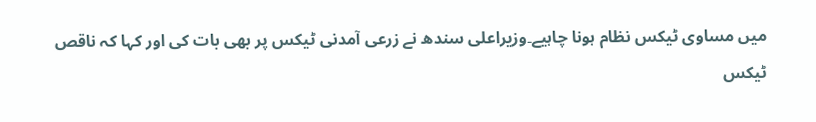میں مساوی ٹیکس نظام ہونا چاہیے۔وزیراعلی سندھ نے زرعی آمدنی ٹیکس پر بھی بات کی اور کہا کہ ناقص ٹیکس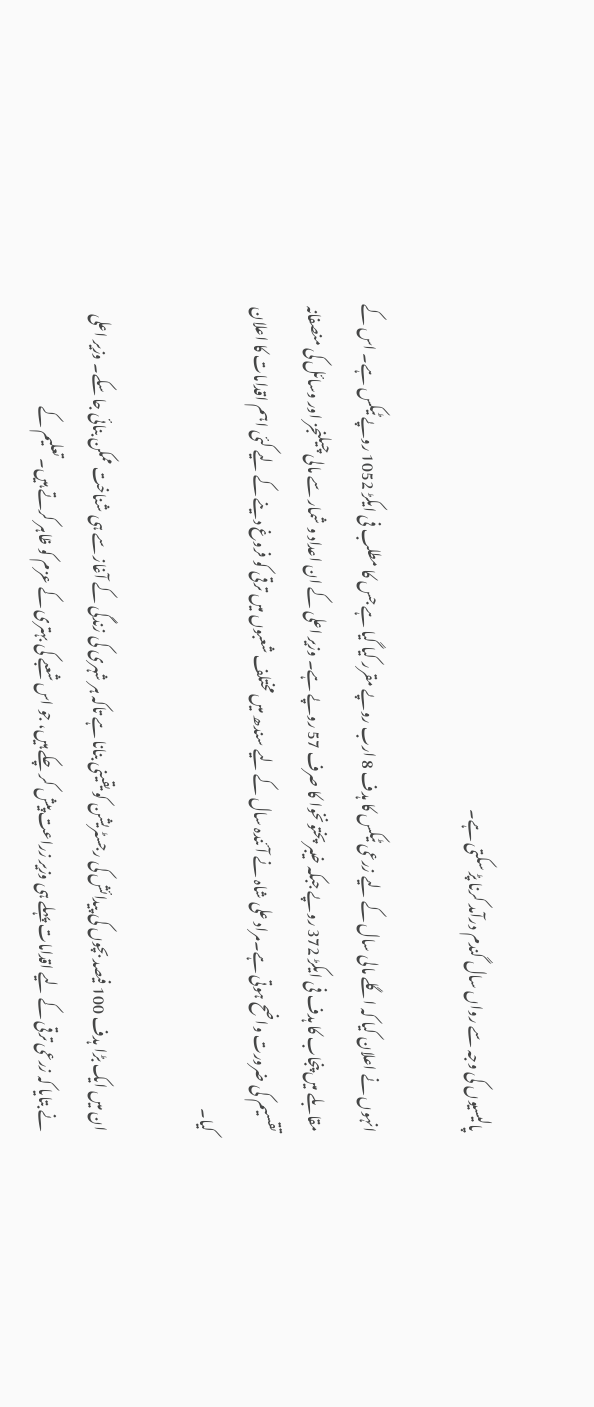پالیسیوں کی وجہ سے رواں سال گندم درآمد کرنا پڑ سکتی ہے۔

انہوں نے اعلان کیا کہ اگلے مالی سال کے لیے زرعی ٹیکس کا ہدف 8 ارب روپے مقرر کیا گیا ہے جس کا مطلب فی ایکڑ 1052 روپے ٹیکس ہے۔ اس کے مقابلے میں پنجاب کا ہدف فی ایکڑ 372 روپے جبکہ خیبر پختونخوا کا صرف 57 روپے ہے۔ وزیر اعلی کے ان اعداد و شمار سے مالی چیلنجز اور وسائل کی منصفانہ تقسیم کی ضرورت واضح ہوتی ہے۔مراد علی شاہ نے آئندہ سال کے لیے سندھ میں مختلف شعبوں میں ترقی کو فروغ دینے کے لیے کئی اہم اقدامات کا اعلان کیا۔

ان میں ایک بڑا ہدف 100 فیصد بچوں کی پیدائش کی رجسٹریشن کو یقینی بنانا ہے تاکہ ہر شہری کی زندگی کے آغاز سے ہی شناخت ممکن بنائی جا سکے۔ وزیر اعلی نے بتایا کہ زرعی ترقی کے لیے اقدامات پہلے ہی وزیر زراعت پیش کر چکے ہیں، جو اس شعبے کی بہتری کے عزم کو ظاہر کرتے ہیں۔ تعلیم کے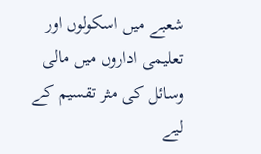شعبے میں اسکولوں اور تعلیمی اداروں میں مالی وسائل کی مثر تقسیم کے لیے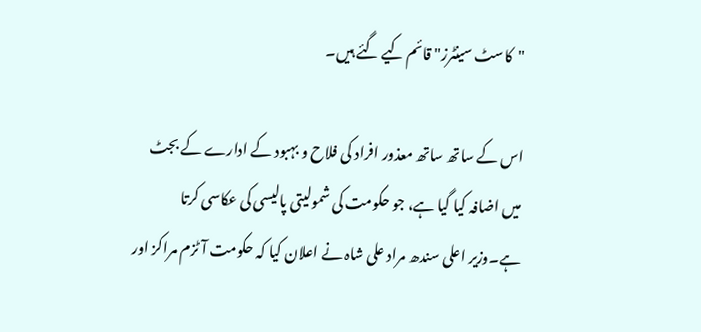"کاسٹ سینٹرز" قائم کیے گئے ہیں۔

اس کے ساتھ ساتھ معذور افراد کی فلاح و بہبود کے ادارے کے بجٹ میں اضافہ کیا گیا ہے، جو حکومت کی شمولیتی پالیسی کی عکاسی کرتا ہے۔وزیر اعلی سندھ مراد علی شاہ نے اعلان کیا کہ حکومت آٹزم مراکز اور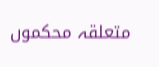متعلقہ محکموں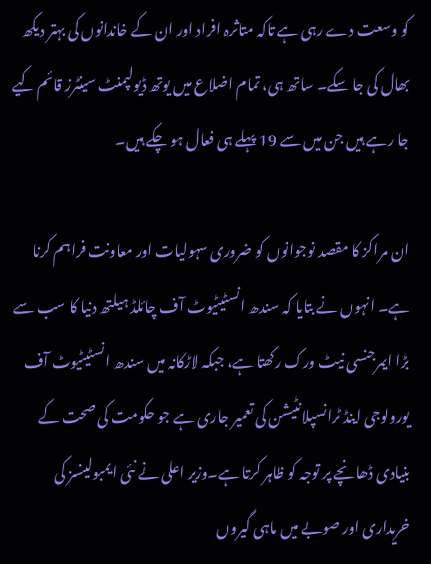کو وسعت دے رہی ہے تاکہ متاثرہ افراد اور ان کے خاندانوں کی بہتر دیکھ بھال کی جا سکے۔ ساتھ ہی، تمام اضلاع میں یوتھ ڈیولپمنٹ سینٹرز قائم کیے جا رہے ہیں جن میں سے 19 پہلے ہی فعال ہو چکے ہیں۔

ان مراکز کا مقصد نوجوانوں کو ضروری سہولیات اور معاونت فراہم کرنا ہے۔ انہوں نے بتایا کہ سندھ انسٹیٹیوٹ آف چائلڈ ہیلتھ دنیا کا سب سے بڑا ایمرجنسی نیٹ ورک رکھتا ہے، جبکہ لاڑکانہ میں سندھ انسٹیٹیوٹ آف یورولوجی اینڈ ٹرانسپلانٹیشن کی تعمیر جاری ہے جو حکومت کی صحت کے بنیادی ڈھانچے پر توجہ کو ظاہر کرتا ہے۔وزیر اعلی نے نئی ایمبولینسز کی خریداری اور صوبے میں ماہی گیروں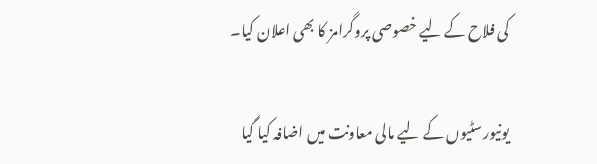کی فلاح کے لیے خصوصی پروگرامز کا بھی اعلان کیا۔

یونیورسٹیوں کے لیے مالی معاونت میں اضافہ کیا گیا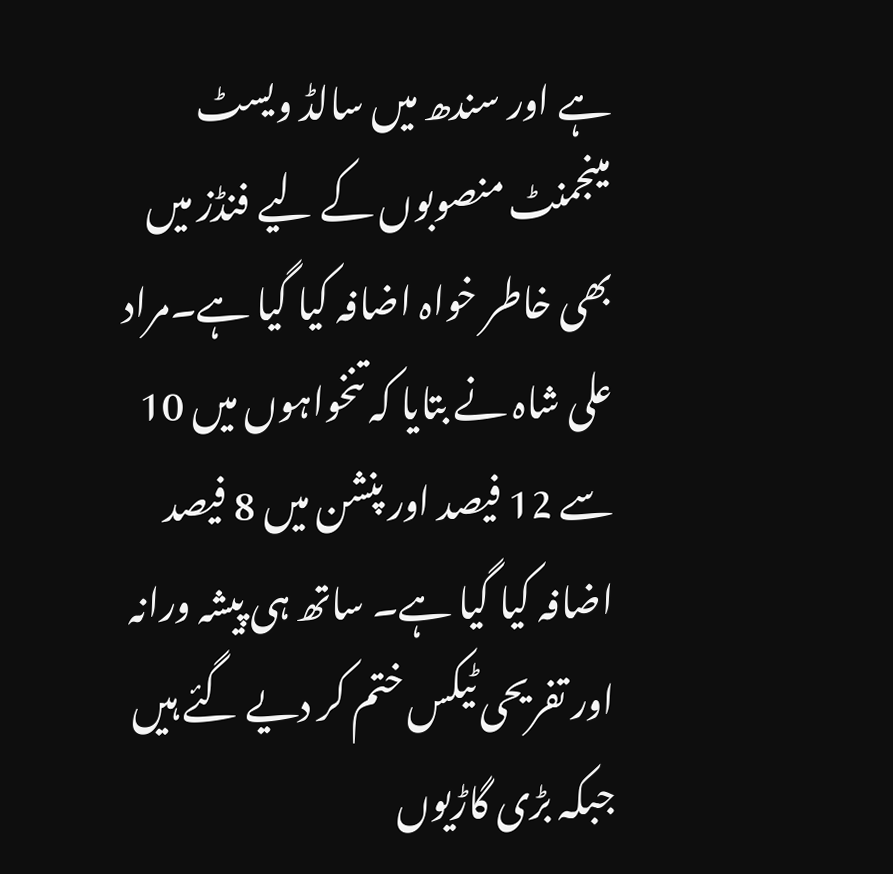ہے اور سندھ میں سالڈ ویسٹ مینجمنٹ منصوبوں کے لیے فنڈز میں بھی خاطر خواہ اضافہ کیا گیا ہے۔مراد علی شاہ نے بتایا کہ تنخواہوں میں 10 سے 12 فیصد اور پنشن میں 8 فیصد اضافہ کیا گیا ہے۔ ساتھ ہی پیشہ ورانہ اور تفریحی ٹیکس ختم کر دیے گئے ہیں جبکہ بڑی گاڑیوں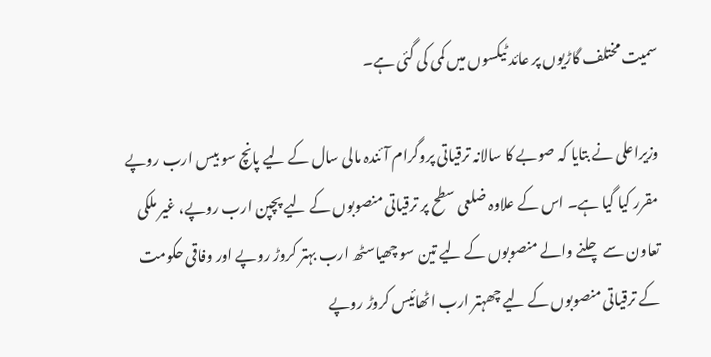سمیت مختلف گاڑیوں پر عائد ٹیکسوں میں کمی کی گئی ہے۔

وزیراعلی نے بتایا کہ صوبے کا سالانہ ترقیاتی پروگرام آئندہ مالی سال کے لیے پانچ سو بیس ارب روپے مقرر کیا گیا ہے۔ اس کے علاوہ ضلعی سطح پر ترقیاتی منصوبوں کے لیے پچپن ارب روپے، غیر ملکی تعاون سے چلنے والے منصوبوں کے لیے تین سو چھیاسٹھ ارب بہتر کروڑ روپے اور وفاقی حکومت کے ترقیاتی منصوبوں کے لیے چھہتر ارب اٹھائیس کروڑ روپے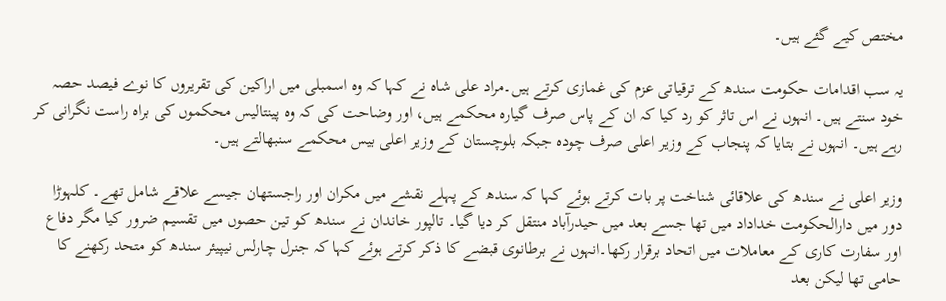مختص کیے گئے ہیں۔

یہ سب اقدامات حکومت سندھ کے ترقیاتی عزم کی غمازی کرتے ہیں۔مراد علی شاہ نے کہا کہ وہ اسمبلی میں اراکین کی تقریروں کا نوے فیصد حصہ خود سنتے ہیں۔ انہوں نے اس تاثر کو رد کیا کہ ان کے پاس صرف گیارہ محکمے ہیں، اور وضاحت کی کہ وہ پینتالیس محکموں کی براہ راست نگرانی کر رہے ہیں۔ انہوں نے بتایا کہ پنجاب کے وزیر اعلی صرف چودہ جبکہ بلوچستان کے وزیر اعلی بیس محکمے سنبھالتے ہیں۔

وزیر اعلی نے سندھ کی علاقائی شناخت پر بات کرتے ہوئے کہا کہ سندھ کے پہلے نقشے میں مکران اور راجستھان جیسے علاقے شامل تھے۔ کلہوڑا دور میں دارالحکومت خداداد میں تھا جسے بعد میں حیدرآباد منتقل کر دیا گیا۔ تالپور خاندان نے سندھ کو تین حصوں میں تقسیم ضرور کیا مگر دفاع اور سفارت کاری کے معاملات میں اتحاد برقرار رکھا۔انہوں نے برطانوی قبضے کا ذکر کرتے ہوئے کہا کہ جنرل چارلس نیپیئر سندھ کو متحد رکھنے کا حامی تھا لیکن بعد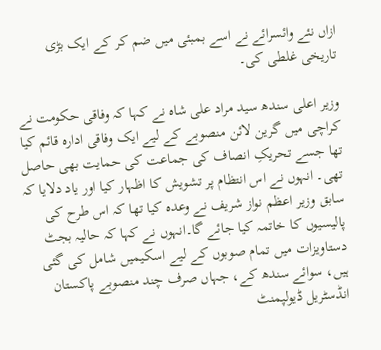ازاں نئے وائسرائے نے اسے بمبئی میں ضم کر کے ایک بڑی تاریخی غلطی کی۔

وزیر اعلی سندھ سید مراد علی شاہ نے کہا کہ وفاقی حکومت نے کراچی میں گرین لائن منصوبے کے لیے ایک وفاقی ادارہ قائم کیا تھا جسے تحریکِ انصاف کی جماعت کی حمایت بھی حاصل تھی۔ انہوں نے اس انتظام پر تشویش کا اظہار کیا اور یاد دلایا کہ سابق وزیر اعظم نواز شریف نے وعدہ کیا تھا کہ اس طرح کی پالیسیوں کا خاتمہ کیا جائے گا۔انہوں نے کہا کہ حالیہ بجٹ دستاویزات میں تمام صوبوں کے لیے اسکیمیں شامل کی گئی ہیں، سوائے سندھ کے، جہاں صرف چند منصوبے پاکستان انڈسٹریل ڈیولپمنٹ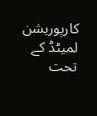کارپوریشن لمیٹڈ کے تحت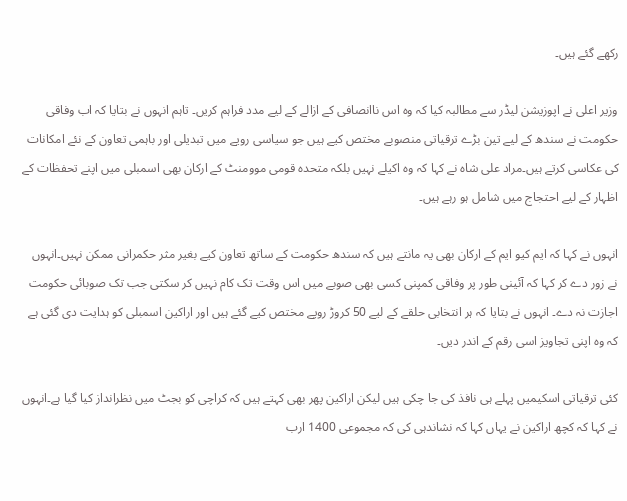رکھے گئے ہیں۔

وزیر اعلی نے اپوزیشن لیڈر سے مطالبہ کیا کہ وہ اس ناانصافی کے ازالے کے لیے مدد فراہم کریں۔ تاہم انہوں نے بتایا کہ اب وفاقی حکومت نے سندھ کے لیے تین بڑے ترقیاتی منصوبے مختص کیے ہیں جو سیاسی رویے میں تبدیلی اور باہمی تعاون کے نئے امکانات کی عکاسی کرتے ہیں۔مراد علی شاہ نے کہا کہ وہ اکیلے نہیں بلکہ متحدہ قومی موومنٹ کے ارکان بھی اسمبلی میں اپنے تحفظات کے اظہار کے لیے احتجاج میں شامل ہو رہے ہیں۔

انہوں نے کہا کہ ایم کیو ایم کے ارکان بھی یہ مانتے ہیں کہ سندھ حکومت کے ساتھ تعاون کیے بغیر مثر حکمرانی ممکن نہیں۔انہوں نے زور دے کر کہا کہ آئینی طور پر وفاقی کمپنی کسی بھی صوبے میں اس وقت تک کام نہیں کر سکتی جب تک صوبائی حکومت اجازت نہ دے۔ انہوں نے بتایا کہ ہر انتخابی حلقے کے لیے 50 کروڑ روپے مختص کیے گئے ہیں اور اراکین اسمبلی کو ہدایت دی گئی ہے کہ وہ اپنی تجاویز اسی رقم کے اندر دیں۔

کئی ترقیاتی اسکیمیں پہلے ہی نافذ کی جا چکی ہیں لیکن اراکین پھر بھی کہتے ہیں کہ کراچی کو بجٹ میں نظرانداز کیا گیا ہے۔انہوں نے کہا کہ کچھ اراکین نے یہاں کہا کہ نشاندہی کی کہ مجموعی 1400 ارب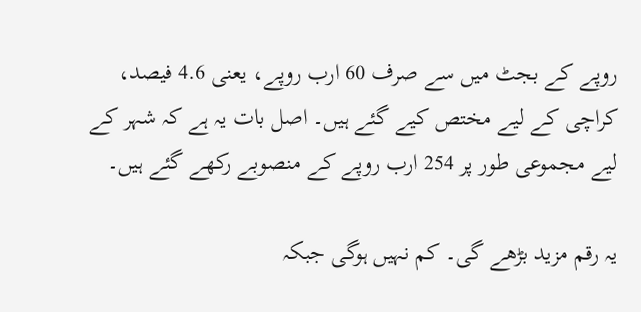روپے کے بجٹ میں سے صرف 60 ارب روپے، یعنی 4.6 فیصد، کراچی کے لیے مختص کیے گئے ہیں۔ اصل بات یہ ہے کہ شہر کے لیے مجموعی طور پر 254 ارب روپے کے منصوبے رکھے گئے ہیں۔

یہ رقم مزید بڑھے گی۔ کم نہیں ہوگی جبکہ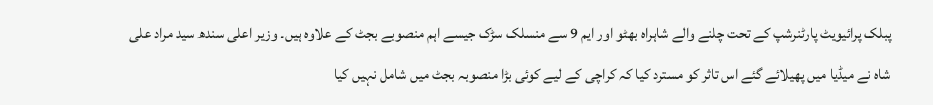پبلک پرائیویٹ پارٹنرشپ کے تحت چلنے والے شاہراہ بھٹو اور ایم 9 سے منسلک سڑک جیسے اہم منصوبے بجٹ کے علاوہ ہیں۔ وزیر اعلی سندھ سید مراد علی شاہ نے میڈیا میں پھیلائے گئے اس تاثر کو مسترد کیا کہ کراچی کے لیے کوئی بڑا منصوبہ بجٹ میں شامل نہیں کیا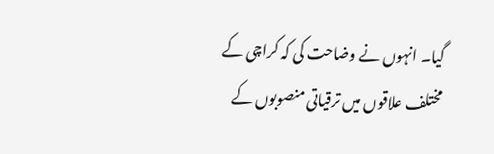گیا۔ انہوں نے وضاحت کی کہ کراچی کے مختلف علاقوں میں ترقیاتی منصوبوں کے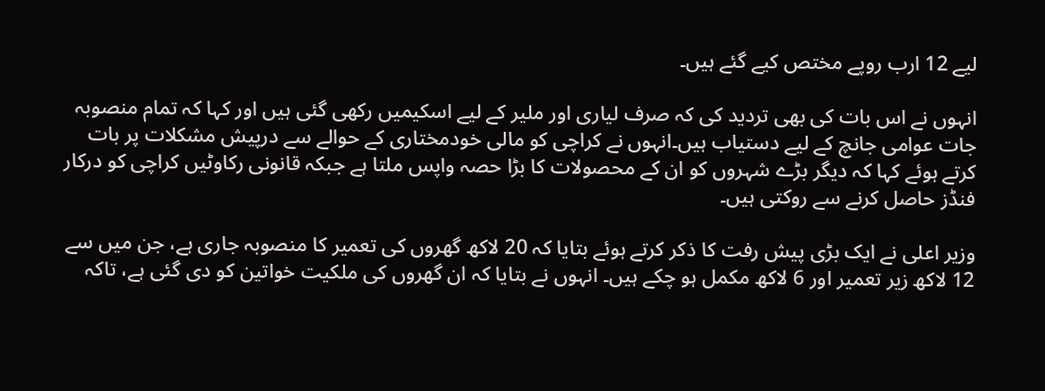لیے 12 ارب روپے مختص کیے گئے ہیں۔

انہوں نے اس بات کی بھی تردید کی کہ صرف لیاری اور ملیر کے لیے اسکیمیں رکھی گئی ہیں اور کہا کہ تمام منصوبہ جات عوامی جانچ کے لیے دستیاب ہیں۔انہوں نے کراچی کو مالی خودمختاری کے حوالے سے درپیش مشکلات پر بات کرتے ہوئے کہا کہ دیگر بڑے شہروں کو ان کے محصولات کا بڑا حصہ واپس ملتا ہے جبکہ قانونی رکاوٹیں کراچی کو درکار فنڈز حاصل کرنے سے روکتی ہیں۔

وزیر اعلی نے ایک بڑی پیش رفت کا ذکر کرتے ہوئے بتایا کہ 20 لاکھ گھروں کی تعمیر کا منصوبہ جاری ہے، جن میں سے 12 لاکھ زیر تعمیر اور 6 لاکھ مکمل ہو چکے ہیں۔ انہوں نے بتایا کہ ان گھروں کی ملکیت خواتین کو دی گئی ہے، تاکہ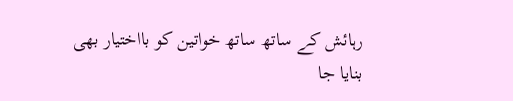رہائش کے ساتھ ساتھ خواتین کو بااختیار بھی بنایا جا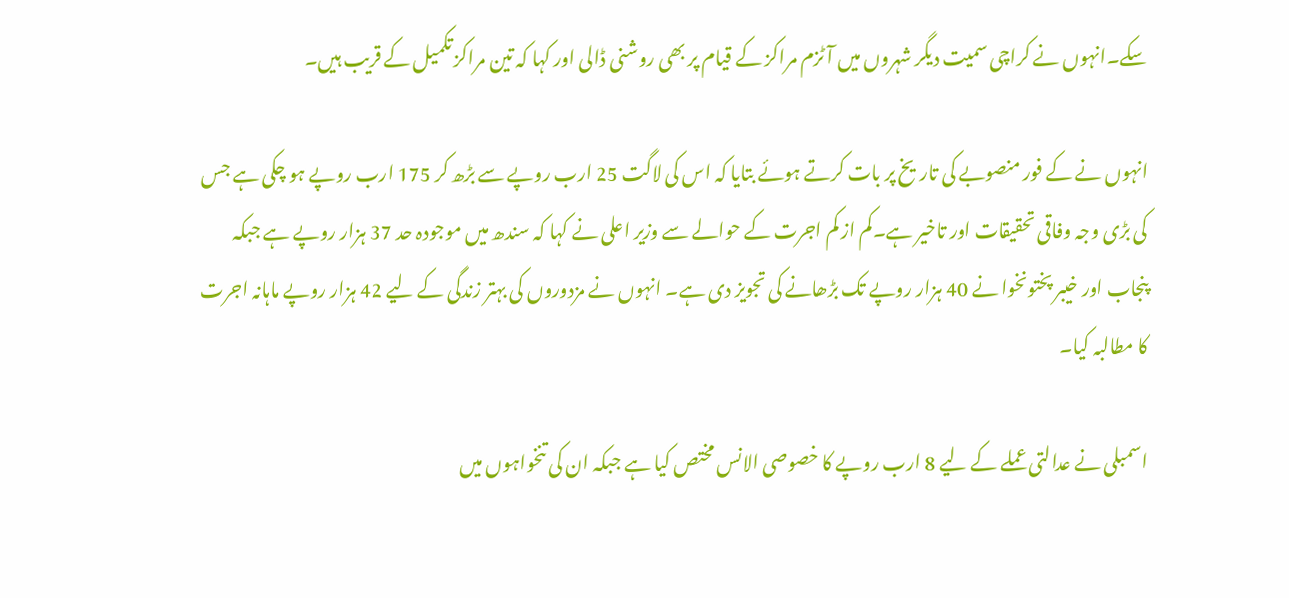سکے۔انہوں نے کراچی سمیت دیگر شہروں میں آٹزم مراکز کے قیام پر بھی روشنی ڈالی اور کہا کہ تین مراکز تکمیل کے قریب ہیں۔

انہوں نے کے فور منصوبے کی تاریخ پر بات کرتے ہوئے بتایا کہ اس کی لاگت 25 ارب روپے سے بڑھ کر 175 ارب روپے ہو چکی ہے جس کی بڑی وجہ وفاقی تحقیقات اور تاخیر ہے۔کم از کم اجرت کے حوالے سے وزیر اعلی نے کہا کہ سندھ میں موجودہ حد 37 ہزار روپے ہے جبکہ پنجاب اور خیبر پختونخوا نے 40 ہزار روپے تک بڑھانے کی تجویز دی ہے۔ انہوں نے مزدوروں کی بہتر زندگی کے لیے 42 ہزار روپے ماہانہ اجرت کا مطالبہ کیا۔

اسمبلی نے عدالتی عملے کے لیے 8 ارب روپے کا خصوصی الانس مختص کیا ہے جبکہ ان کی تنخواہوں میں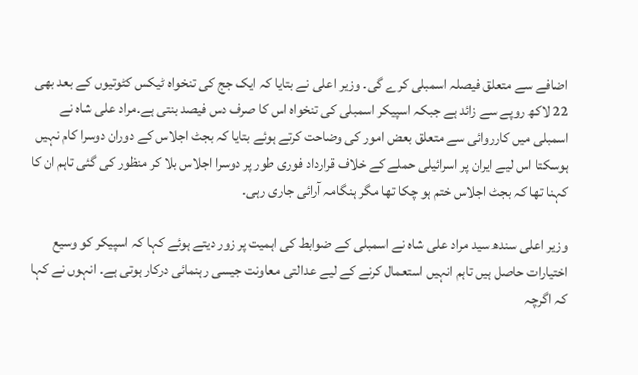اضافے سے متعلق فیصلہ اسمبلی کرے گی۔ وزیر اعلی نے بتایا کہ ایک جج کی تنخواہ ٹیکس کٹوتیوں کے بعد بھی 22 لاکھ روپے سے زائد ہے جبکہ اسپیکر اسمبلی کی تنخواہ اس کا صرف دس فیصد بنتی ہے۔مراد علی شاہ نے اسمبلی میں کارروائی سے متعلق بعض امور کی وضاحت کرتے ہوئے بتایا کہ بجٹ اجلاس کے دوران دوسرا کام نہیں ہوسکتا اس لیے ایران پر اسرائیلی حملے کے خلاف قرارداد فوری طور پر دوسرا اجلاس بلا کر منظور کی گئی تاہم ان کا کہنا تھا کہ بجٹ اجلاس ختم ہو چکا تھا مگر ہنگامہ آرائی جاری رہی۔

وزیر اعلی سندھ سید مراد علی شاہ نے اسمبلی کے ضوابط کی اہمیت پر زور دیتے ہوئے کہا کہ اسپیکر کو وسیع اختیارات حاصل ہیں تاہم انہیں استعمال کرنے کے لیے عدالتی معاونت جیسی رہنمائی درکار ہوتی ہے۔ انہوں نے کہا کہ اگرچہ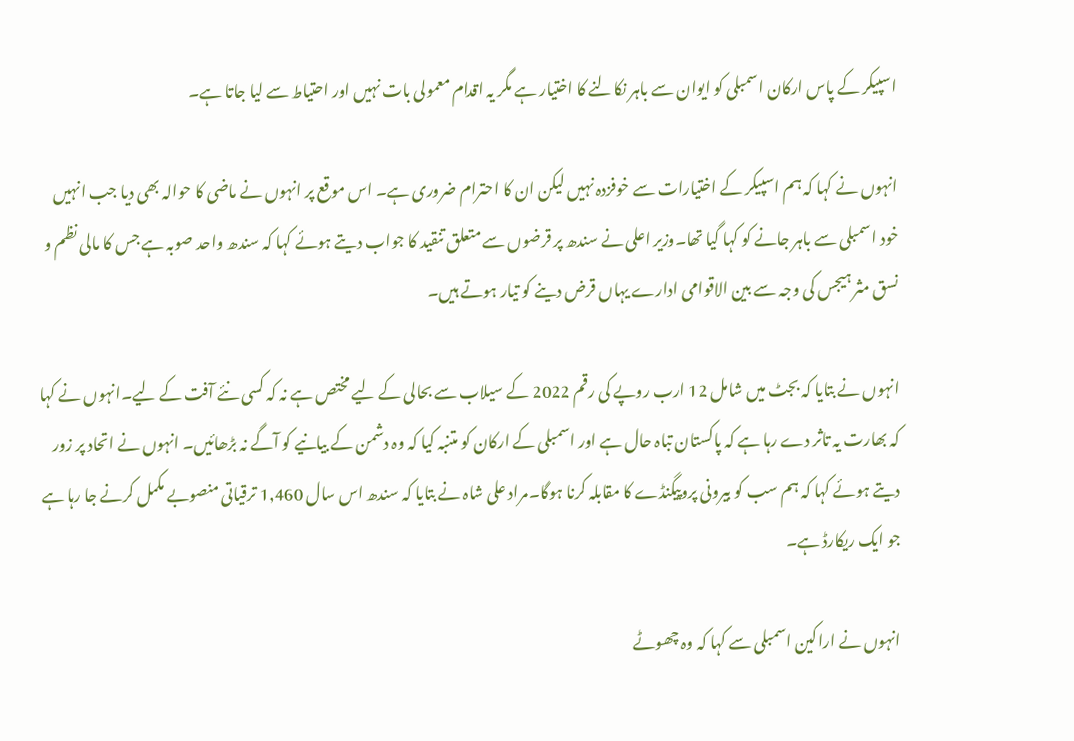اسپیکر کے پاس ارکان اسمبلی کو ایوان سے باہر نکالنے کا اختیار ہے مگر یہ اقدام معمولی بات نہیں اور احتیاط سے لیا جاتا ہے۔

انہوں نے کہا کہ ہم اسپیکر کے اختیارات سے خوفزدہ نہیں لیکن ان کا احترام ضروری ہے۔ اس موقع پر انہوں نے ماضی کا حوالہ بھی دیا جب انہیں خود اسمبلی سے باہر جانے کو کہا گیا تھا۔وزیر اعلی نے سندھ پر قرضوں سے متعلق تنقید کا جواب دیتے ہوئے کہا کہ سندھ واحد صوبہ ہے جس کا مالی نظم و نسق مثر ہیجس کی وجہ سے بین الاقوامی ادارے یہاں قرض دینے کو تیار ہوتے ہیں۔

انہوں نے بتایا کہ بجٹ میں شامل 12 ارب روپے کی رقم 2022 کے سیلاب سے بحالی کے لیے مختص ہے نہ کہ کسی نئے آفت کے لیے۔انہوں نے کہا کہ بھارت یہ تاثر دے رہا ہے کہ پاکستان تباہ حال ہے اور اسمبلی کے ارکان کو متنبہ کیا کہ وہ دشمن کے بیانیے کو آگے نہ بڑھائیں۔ انہوں نے اتحاد پر زور دیتے ہوئے کہا کہ ہم سب کو بیرونی پروپیگنڈے کا مقابلہ کرنا ہوگا۔مراد علی شاہ نے بتایا کہ سندھ اس سال 1,460 ترقیاتی منصوبے مکمل کرنے جا رہا ہے جو ایک ریکارڈ ہے۔

انہوں نے اراکین اسمبلی سے کہا کہ وہ چھوٹے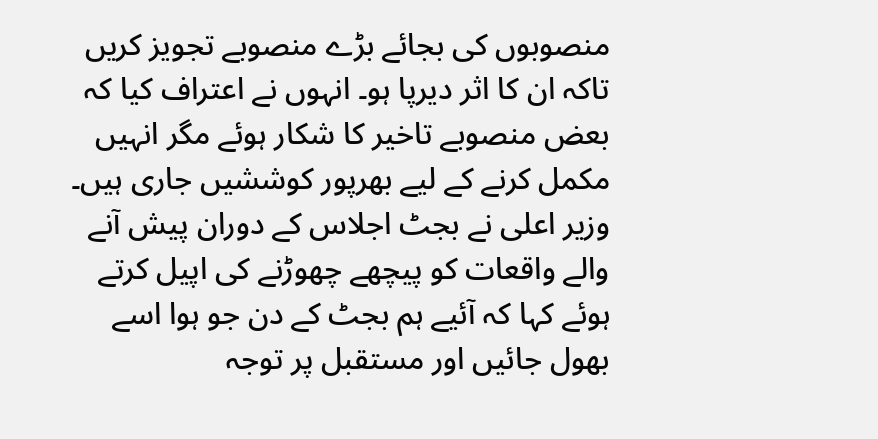منصوبوں کی بجائے بڑے منصوبے تجویز کریں تاکہ ان کا اثر دیرپا ہو۔ انہوں نے اعتراف کیا کہ بعض منصوبے تاخیر کا شکار ہوئے مگر انہیں مکمل کرنے کے لیے بھرپور کوششیں جاری ہیں۔ وزیر اعلی نے بجٹ اجلاس کے دوران پیش آنے والے واقعات کو پیچھے چھوڑنے کی اپیل کرتے ہوئے کہا کہ آئیے ہم بجٹ کے دن جو ہوا اسے بھول جائیں اور مستقبل پر توجہ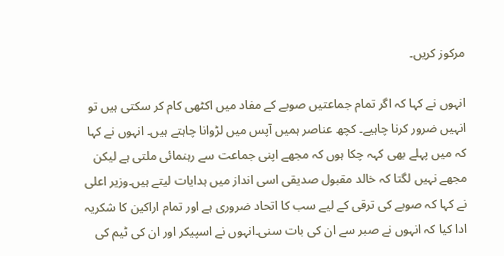مرکوز کریں۔

انہوں نے کہا کہ اگر تمام جماعتیں صوبے کے مفاد میں اکٹھی کام کر سکتی ہیں تو انہیں ضرور کرنا چاہیے۔ کچھ عناصر ہمیں آپس میں لڑوانا چاہتے ہیں۔ انہوں نے کہا کہ میں پہلے بھی کہہ چکا ہوں کہ مجھے اپنی جماعت سے رہنمائی ملتی ہے لیکن مجھے نہیں لگتا کہ خالد مقبول صدیقی اسی انداز میں ہدایات لیتے ہیں۔وزیر اعلی نے کہا کہ صوبے کی ترقی کے لیے سب کا اتحاد ضروری ہے اور تمام اراکین کا شکریہ ادا کیا کہ انہوں نے صبر سے ان کی بات سنی۔انہوں نے اسپیکر اور ان کی ٹیم کی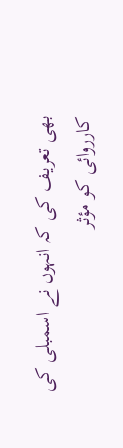بھی تعریف کی کہ انہوں نے اسمبلی کی کارروائی کو مؤثر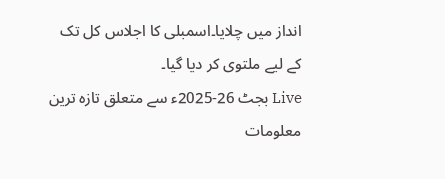انداز میں چلایا۔اسمبلی کا اجلاس کل تک کے لیے ملتوی کر دیا گیا۔
Live بجٹ 26-2025ء سے متعلق تازہ ترین معلومات